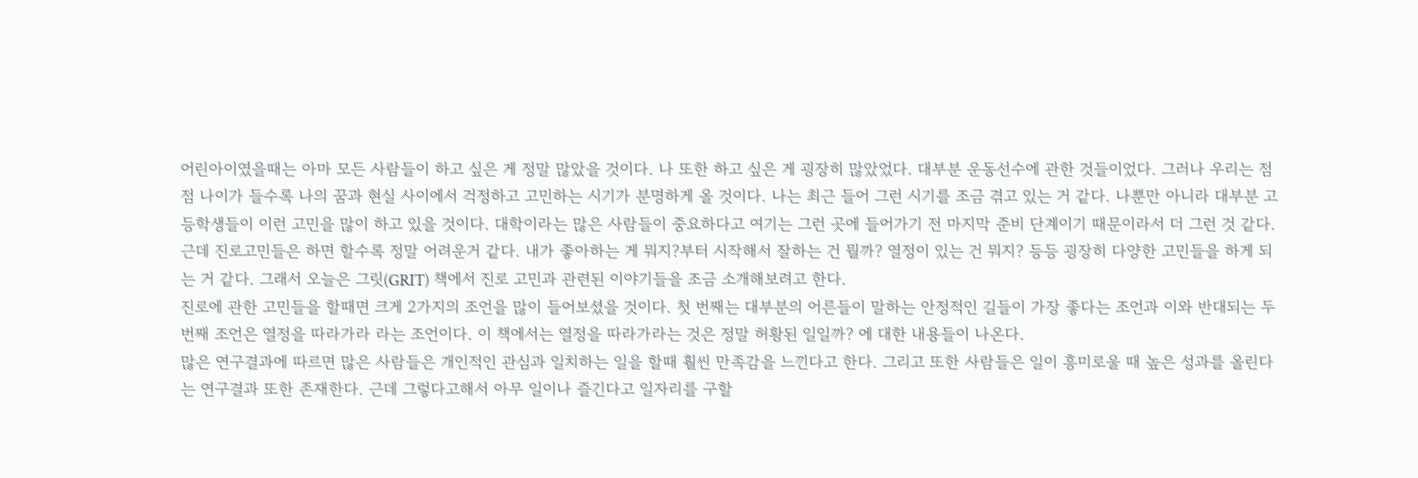어린아이였을때는 아마 모든 사람들이 하고 싶은 게 정말 많았을 것이다. 나 또한 하고 싶은 게 굉장히 많았었다. 대부분 운동선수에 관한 것들이었다. 그러나 우리는 점점 나이가 들수록 나의 꿈과 현실 사이에서 걱정하고 고민하는 시기가 분명하게 올 것이다. 나는 최근 들어 그런 시기를 조금 겪고 있는 거 같다. 나뿐만 아니라 대부분 고등학생들이 이런 고민을 많이 하고 있을 것이다. 대학이라는 많은 사람들이 중요하다고 여기는 그런 곳에 들어가기 전 마지막 준비 단계이기 때문이라서 더 그런 것 같다. 근데 진로고민들은 하면 할수록 정말 어려운거 같다. 내가 좋아하는 게 뭐지?부터 시작해서 잘하는 건 뭘까? 열정이 있는 건 뭐지? 등등 굉장히 다양한 고민들을 하게 되는 거 같다. 그래서 오늘은 그릿(GRIT) 책에서 진로 고민과 관련된 이야기들을 조금 소개해보려고 한다.
진로에 관한 고민들을 할때면 크게 2가지의 조언을 많이 들어보셨을 것이다. 첫 번째는 대부분의 어른들이 말하는 안정적인 길들이 가장 좋다는 조언과 이와 반대되는 두 번째 조언은 열정을 따라가라 라는 조언이다. 이 책에서는 열정을 따라가라는 것은 정말 허황된 일일까? 에 대한 내용들이 나온다.
많은 연구결과에 따르면 많은 사람들은 개인적인 관심과 일치하는 일을 할때 훨씬 만족감을 느낀다고 한다. 그리고 또한 사람들은 일이 흥미로울 때 높은 성과를 올린다는 연구결과 또한 존재한다. 근데 그렇다고해서 아무 일이나 즐긴다고 일자리를 구할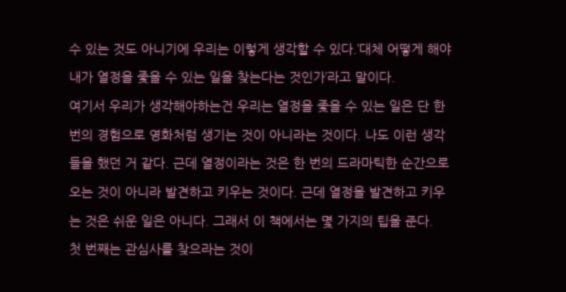수 있는 것도 아니기에 우리는 이렇게 생각할 수 있다.’대체 어떻게 해야 내가 열정을 좇을 수 있는 일을 찾는다는 것인가’라고 말이다.
여기서 우리가 생각해야하는건 우리는 열정을 좇을 수 있는 일은 단 한 번의 경험으로 영화처럼 생기는 것이 아니라는 것이다. 나도 이런 생각들을 했던 거 같다. 근데 열정이라는 것은 한 번의 드라마틱한 순간으로 오는 것이 아니라 발견하고 키우는 것이다. 근데 열정을 발견하고 키우는 것은 쉬운 일은 아니다. 그래서 이 책에서는 몇 가지의 팁을 준다.
첫 번째는 관심사를 찾으라는 것이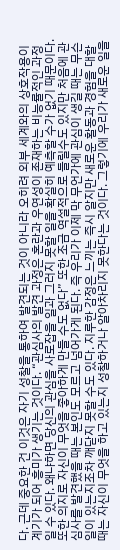다. 근데 중요한 건 이것은 자기 성찰을 통하여 발견되는 것이 아니라 오히려 외부 세계와의 상호작용이 계기가 되어 흥미가 생기는 것이다. “관심사의 발견 과정은 혼란과 우연성이 존재하는 비능률적인 과정일 수 있다. 왜냐하면 당신의 관심을 사로잡을 일과 그러지 못할 일을 확실히 예측할 수가 없기 때문이다. 또한 의지로 자신이 무엇을 좋아하게 만들 수도 없다” 또한 조금 역설적으로 들릴수도 있지만 처음에 관심사를 발견했을 때는 본인도 모르고 넘어가게 된다. 즉 우리가 이제 막 무언가에 관심이 생길 때는 무슨 일이 있는지조차 깨닫지 못할 수도 있다. 지루한 감정은 느끼는 즉시 알지만 새로운 활동과 경험을 대할 때는 자신이 무엇을 하고 있는지 성찰하거나 알아차리지 못한다는 것이다. 그렇기에 우리가 새로운 일을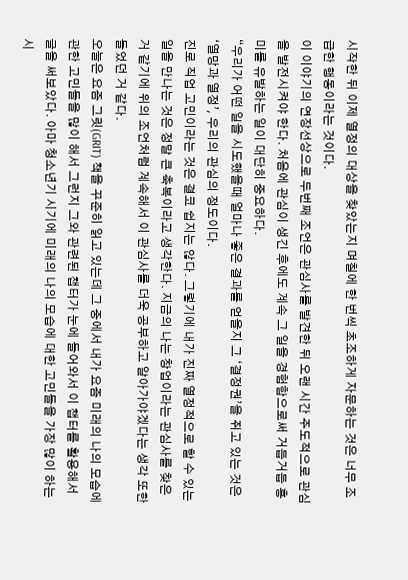시작한 뒤 이제 열정의 대상을 찾았는지 며칠에 한 번씩 초조하게 자문하는 것은 너무 조급한 행동이라는 것이다.
이 이야기의 연장선상으로 두번째 조언은 관심사를 발견한 뒤 오랜 시간 주도적으로 관심을 발전시켜야 한다. 처음에 관심이 생긴 후에도 계속 그 일을 경험함으로써 거듭거듭 흥미를 유발하는 일이 대단히 중요하다.
“우리가 어떤 일을 시도했을때 얼마나 좋은 결과를 얻을지 그 ‘결정권’을 쥐고 있는 것은 ‘열망과 열정’, 우리의 관심의 정도이다.
진로 직업 고민이라는 것은 결코 쉽지는 않다. 그렇기에 내가 진짜 열정적으로 할 수 있는 일을 만나는 것은 정말 큰 축복이라고 생각한다. 지금의 나는 창업이라는 관심사를 찾은 거 같기에 위의 조언처럼 계속해서 이 관심사를 더욱 공부하고 알아가야겠다는 생각 또한 들었던 거 같다.
오늘은 요즘 그릿(GRIT) 책을 꾸준히 읽고 있는데 그 중에서 내가 요즘 미래의 나의 모습에 관한 고민들을 많이 해서 그런지 그와 관련된 챕터가 눈에 들어와서 이 챕터를 활용해서 글을 써보았다. 아마 청소년기 시기에 미래의 나의 모습에 대한 고민들을 가장 많이 하는 시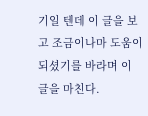기일 텐데 이 글을 보고 조금이나마 도움이 되셨기를 바라며 이 글을 마친다.